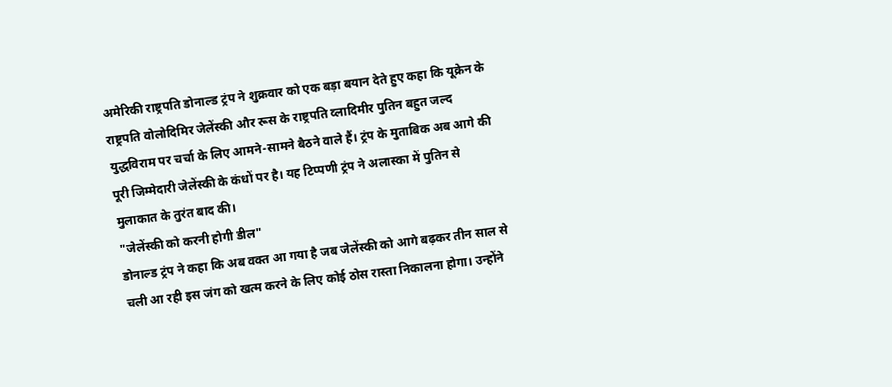अमेरिकी राष्ट्रपति डोनाल्ड ट्रंप ने शुक्रवार को एक बड़ा बयान देते हुए कहा कि यूक्रेन के राष्ट्रपति वोलोदिमिर जेलेंस्की और रूस के राष्ट्रपति व्लादिमीर पुतिन बहुत जल्द युद्धविराम पर चर्चा के लिए आमने-सामने बैठने वाले हैं। ट्रंप के मुताबिक अब आगे की पूरी जिम्मेदारी जेलेंस्की के कंधों पर है। यह टिप्पणी ट्रंप ने अलास्का में पुतिन से मुलाकात के तुरंत बाद की।
"जेलेंस्की को करनी होगी डील"
डोनाल्ड ट्रंप ने कहा कि अब वक्त आ गया है जब जेलेंस्की को आगे बढ़कर तीन साल से चली आ रही इस जंग को खत्म करने के लिए कोई ठोस रास्ता निकालना होगा। उन्होंने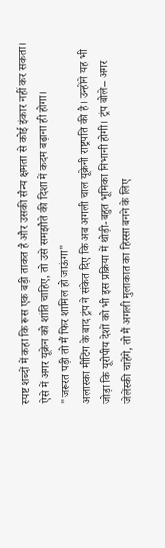स्पष्ट शब्दों में कहा कि रूस एक बड़ी ताकत है और उसकी सैन्य क्षमता से कोई इंकार नहीं कर सकता। ऐसे में अगर यूक्रेन को शांति चाहिए, तो उसे समझौते की दिशा में कदम बढ़ाना ही होगा।
"जरूरत पड़ी तो मैं फिर शामिल हो जाऊंगा"
अलास्का मीटिंग के बाद ट्रंप ने संकेत दिए कि अब अगली चाल यूक्रेनी राष्ट्रपति की है। उन्होंने यह भी जोड़ा कि यूरोपीय देशों को भी इस प्रक्रिया में थोड़ी-बहुत भूमिका निभानी होगी। ट्रंप बोले– अगर जेलेंस्की चाहेंगे, तो मैं अगली मुलाकात का हिस्सा बनने के लिए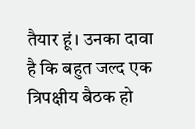तैयार हूं। उनका दावा है कि बहुत जल्द एक त्रिपक्षीय बैठक हो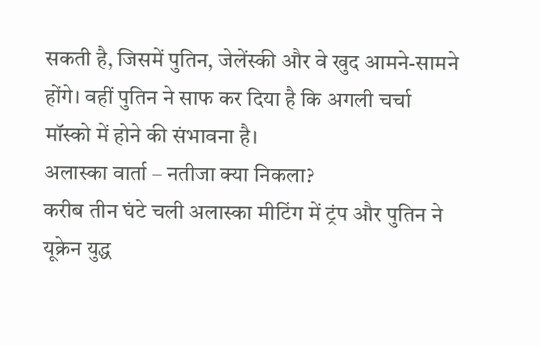सकती है, जिसमें पुतिन, जेलेंस्की और वे खुद आमने-सामने होंगे। वहीं पुतिन ने साफ कर दिया है कि अगली चर्चा मॉस्को में होने की संभावना है।
अलास्का वार्ता – नतीजा क्या निकला?
करीब तीन घंटे चली अलास्का मीटिंग में ट्रंप और पुतिन ने यूक्रेन युद्ध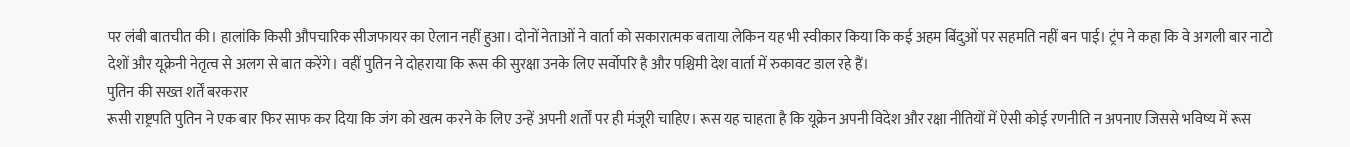पर लंबी बातचीत की। हालांकि किसी औपचारिक सीजफायर का ऐलान नहीं हुआ। दोनों नेताओं ने वार्ता को सकारात्मक बताया लेकिन यह भी स्वीकार किया कि कई अहम बिंदुओं पर सहमति नहीं बन पाई। ट्रंप ने कहा कि वे अगली बार नाटो देशों और यूक्रेनी नेतृत्व से अलग से बात करेंगे। वहीं पुतिन ने दोहराया कि रूस की सुरक्षा उनके लिए सर्वोपरि है और पश्चिमी देश वार्ता में रुकावट डाल रहे हैं।
पुतिन की सख्त शर्तें बरकरार
रूसी राष्ट्रपति पुतिन ने एक बार फिर साफ कर दिया कि जंग को खत्म करने के लिए उन्हें अपनी शर्तों पर ही मंजूरी चाहिए। रूस यह चाहता है कि यूक्रेन अपनी विदेश और रक्षा नीतियों में ऐसी कोई रणनीति न अपनाए जिससे भविष्य में रूस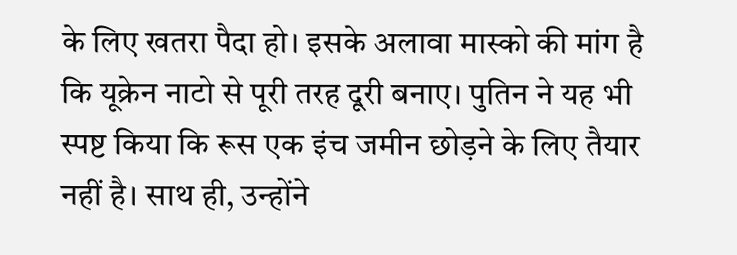के लिए खतरा पैदा हो। इसके अलावा मास्को की मांग है कि यूक्रेन नाटो से पूरी तरह दूरी बनाए। पुतिन ने यह भी स्पष्ट किया कि रूस एक इंच जमीन छोड़ने के लिए तैयार नहीं है। साथ ही, उन्होंने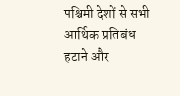पश्चिमी देशों से सभी आर्थिक प्रतिबंध हटाने और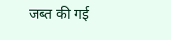जब्त की गई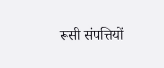रूसी संपत्तियों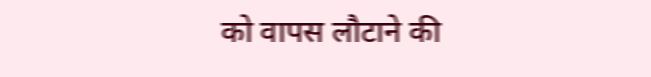को वापस लौटाने की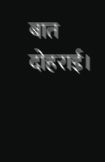बात दोहराई।